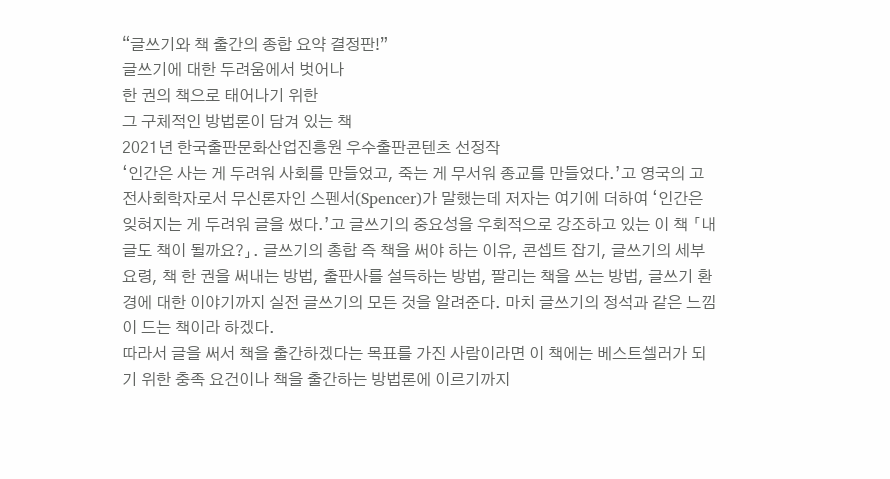“글쓰기와 책 출간의 종합 요약 결정판!”
글쓰기에 대한 두려움에서 벗어나
한 권의 책으로 태어나기 위한
그 구체적인 방법론이 담겨 있는 책
2021년 한국출판문화산업진흥원 우수출판콘텐츠 선정작
‘인간은 사는 게 두려워 사회를 만들었고, 죽는 게 무서워 종교를 만들었다.’고 영국의 고전사회학자로서 무신론자인 스펜서(Spencer)가 말했는데 저자는 여기에 더하여 ‘인간은 잊혀지는 게 두려워 글을 썼다.’고 글쓰기의 중요성을 우회적으로 강조하고 있는 이 책 「내 글도 책이 될까요?」. 글쓰기의 총합 즉 책을 써야 하는 이유, 콘셉트 잡기, 글쓰기의 세부요령, 책 한 권을 써내는 방법, 출판사를 설득하는 방법, 팔리는 책을 쓰는 방법, 글쓰기 환경에 대한 이야기까지 실전 글쓰기의 모든 것을 알려준다. 마치 글쓰기의 정석과 같은 느낌이 드는 책이라 하겠다.
따라서 글을 써서 책을 출간하겠다는 목표를 가진 사람이라면 이 책에는 베스트셀러가 되기 위한 충족 요건이나 책을 출간하는 방법론에 이르기까지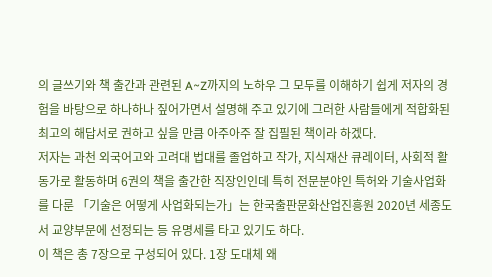의 글쓰기와 책 출간과 관련된 A~Z까지의 노하우 그 모두를 이해하기 쉽게 저자의 경험을 바탕으로 하나하나 짚어가면서 설명해 주고 있기에 그러한 사람들에게 적합화된 최고의 해답서로 권하고 싶을 만큼 아주아주 잘 집필된 책이라 하겠다.
저자는 과천 외국어고와 고려대 법대를 졸업하고 작가, 지식재산 큐레이터, 사회적 활동가로 활동하며 6권의 책을 출간한 직장인인데 특히 전문분야인 특허와 기술사업화를 다룬 「기술은 어떻게 사업화되는가」는 한국출판문화산업진흥원 2020년 세종도서 교양부문에 선정되는 등 유명세를 타고 있기도 하다.
이 책은 총 7장으로 구성되어 있다. 1장 도대체 왜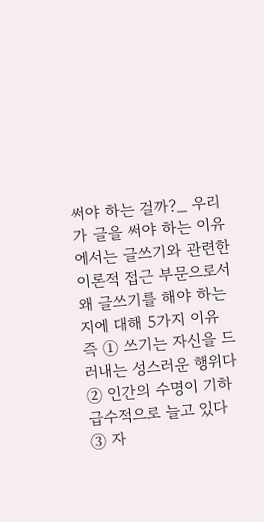써야 하는 걸까?_ 우리가 글을 써야 하는 이유에서는 글쓰기와 관련한 이론적 접근 부문으로서 왜 글쓰기를 해야 하는지에 대해 5가지 이유 즉 ➀ 쓰기는 자신을 드러내는 성스러운 행위다 ➁ 인간의 수명이 기하급수적으로 늘고 있다 ➂ 자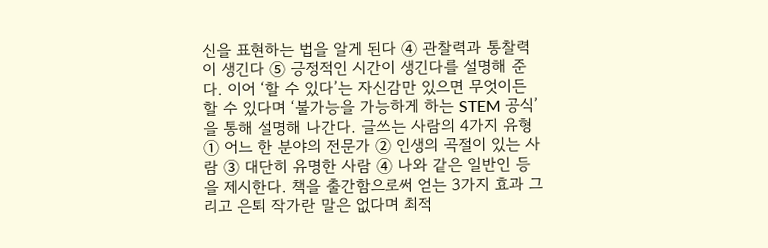신을 표현하는 법을 알게 된다 ➃ 관찰력과 통찰력이 생긴다 ➄ 긍정적인 시간이 생긴다를 설명해 준다. 이어 ‘할 수 있다’는 자신감만 있으면 무엇이든 할 수 있다며 ‘불가능을 가능하게 하는 STEM 공식’을 통해 설명해 나간다. 글쓰는 사람의 4가지 유형 ➀ 어느 한 분야의 전문가 ➁ 인생의 곡절이 있는 사람 ➂ 대단히 유명한 사람 ➃ 나와 같은 일반인 등을 제시한다. 책을 출간함으로써 얻는 3가지 효과 그리고 은퇴 작가란 말은 없다며 최적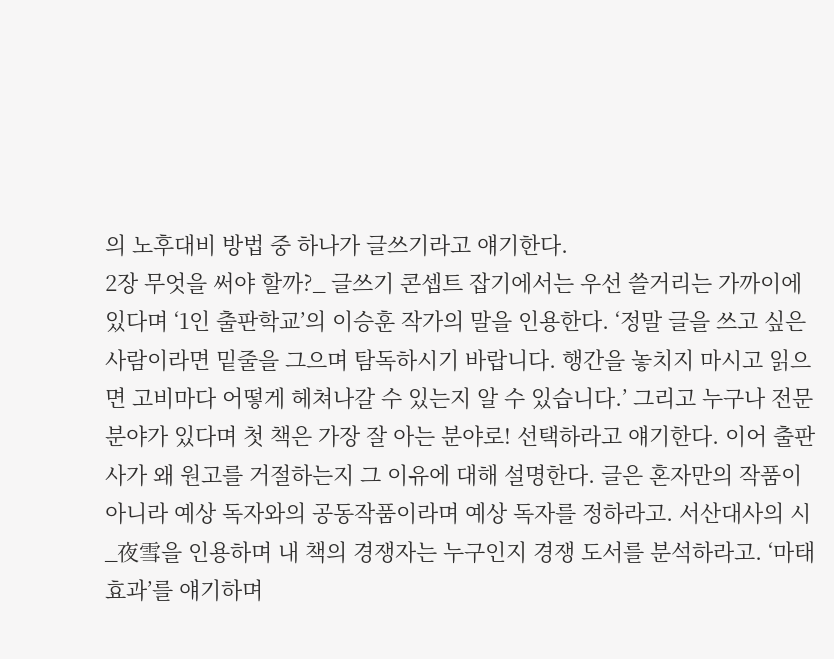의 노후대비 방법 중 하나가 글쓰기라고 얘기한다.
2장 무엇을 써야 할까?_ 글쓰기 콘셉트 잡기에서는 우선 쓸거리는 가까이에 있다며 ‘1인 출판학교’의 이승훈 작가의 말을 인용한다. ‘정말 글을 쓰고 싶은 사람이라면 밑줄을 그으며 탐독하시기 바랍니다. 행간을 놓치지 마시고 읽으면 고비마다 어떻게 헤쳐나갈 수 있는지 알 수 있습니다.’ 그리고 누구나 전문 분야가 있다며 첫 책은 가장 잘 아는 분야로! 선택하라고 얘기한다. 이어 출판사가 왜 원고를 거절하는지 그 이유에 대해 설명한다. 글은 혼자만의 작품이 아니라 예상 독자와의 공동작품이라며 예상 독자를 정하라고. 서산대사의 시_夜雪을 인용하며 내 책의 경쟁자는 누구인지 경쟁 도서를 분석하라고. ‘마태효과’를 얘기하며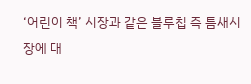‘어린이 책’ 시장과 같은 블루칩 즉 틈새시장에 대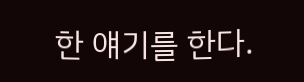한 얘기를 한다.